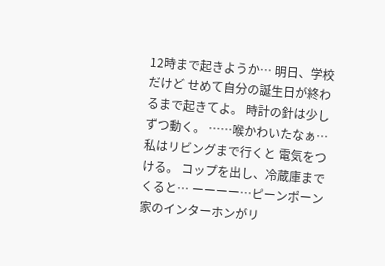12時まで起きようか… 明日、学校だけど せめて自分の誕生日が終わるまで起きてよ。 時計の針は少しずつ動く。 ……喉かわいたなぁ… 私はリビングまで行くと 電気をつける。 コップを出し、冷蔵庫までくると… ーーーー…ピーンポーン 家のインターホンがリ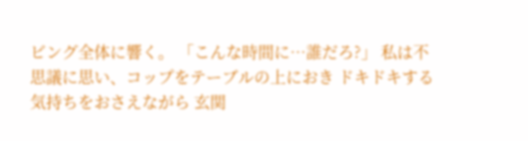ビング全体に響く。 「こんな時間に…誰だろ?」 私は不思議に思い、コップをテーブルの上におき ドキドキする気持ちをおさえながら 玄関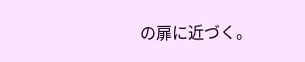の扉に近づく。